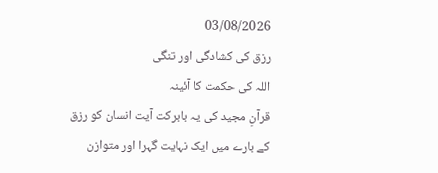03/08/2026
رزق کی کشادگی اور تنگی
اللہ کی حکمت کا آئینہ
قرآنِ مجید کی یہ بابرکت آیت انسان کو رزق کے بارے میں ایک نہایت گہرا اور متوازن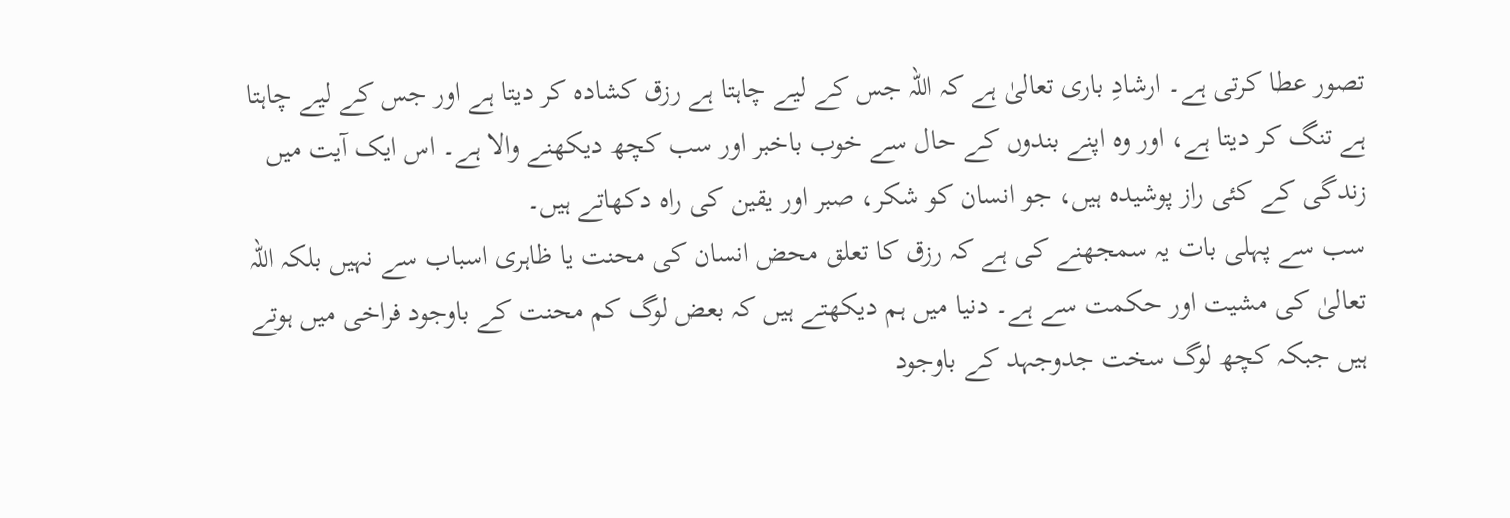تصور عطا کرتی ہے۔ ارشادِ باری تعالیٰ ہے کہ اللہ جس کے لیے چاہتا ہے رزق کشادہ کر دیتا ہے اور جس کے لیے چاہتا ہے تنگ کر دیتا ہے، اور وہ اپنے بندوں کے حال سے خوب باخبر اور سب کچھ دیکھنے والا ہے۔ اس ایک آیت میں زندگی کے کئی راز پوشیدہ ہیں، جو انسان کو شکر، صبر اور یقین کی راہ دکھاتے ہیں۔
سب سے پہلی بات یہ سمجھنے کی ہے کہ رزق کا تعلق محض انسان کی محنت یا ظاہری اسباب سے نہیں بلکہ اللہ تعالیٰ کی مشیت اور حکمت سے ہے۔ دنیا میں ہم دیکھتے ہیں کہ بعض لوگ کم محنت کے باوجود فراخی میں ہوتے ہیں جبکہ کچھ لوگ سخت جدوجہد کے باوجود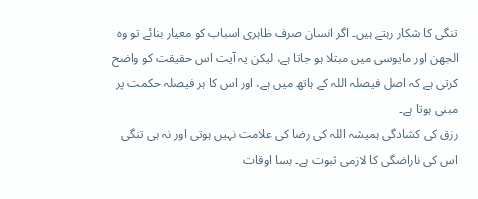تنگی کا شکار رہتے ہیں۔ اگر انسان صرف ظاہری اسباب کو معیار بنائے تو وہ الجھن اور مایوسی میں مبتلا ہو جاتا ہے، لیکن یہ آیت اس حقیقت کو واضح کرتی ہے کہ اصل فیصلہ اللہ کے ہاتھ میں ہے، اور اس کا ہر فیصلہ حکمت پر مبنی ہوتا ہے۔
رزق کی کشادگی ہمیشہ اللہ کی رضا کی علامت نہیں ہوتی اور نہ ہی تنگی اس کی ناراضگی کا لازمی ثبوت ہے۔ بسا اوقات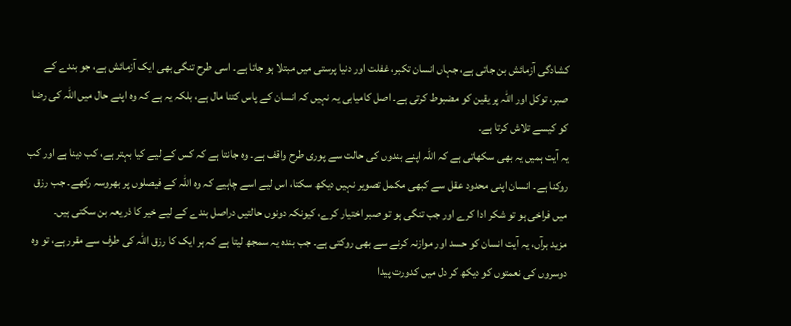کشادگی آزمائش بن جاتی ہے، جہاں انسان تکبر، غفلت اور دنیا پرستی میں مبتلا ہو جاتا ہے۔ اسی طرح تنگی بھی ایک آزمائش ہے، جو بندے کے صبر، توکل اور اللہ پر یقین کو مضبوط کرتی ہے۔ اصل کامیابی یہ نہیں کہ انسان کے پاس کتنا مال ہے، بلکہ یہ ہے کہ وہ اپنے حال میں اللہ کی رضا کو کیسے تلاش کرتا ہے۔
یہ آیت ہمیں یہ بھی سکھاتی ہے کہ اللہ اپنے بندوں کی حالت سے پوری طرح واقف ہے۔ وہ جانتا ہے کہ کس کے لیے کیا بہتر ہے، کب دینا ہے اور کب روکنا ہے۔ انسان اپنی محدود عقل سے کبھی مکمل تصویر نہیں دیکھ سکتا، اس لیے اسے چاہیے کہ وہ اللہ کے فیصلوں پر بھروسہ رکھے۔ جب رزق میں فراخی ہو تو شکر ادا کرے اور جب تنگی ہو تو صبر اختیار کرے، کیونکہ دونوں حالتیں دراصل بندے کے لیے خیر کا ذریعہ بن سکتی ہیں۔
مزید برآں، یہ آیت انسان کو حسد اور موازنہ کرنے سے بھی روکتی ہے۔ جب بندہ یہ سمجھ لیتا ہے کہ ہر ایک کا رزق اللہ کی طرف سے مقرر ہے، تو وہ دوسروں کی نعمتوں کو دیکھ کر دل میں کدورت پیدا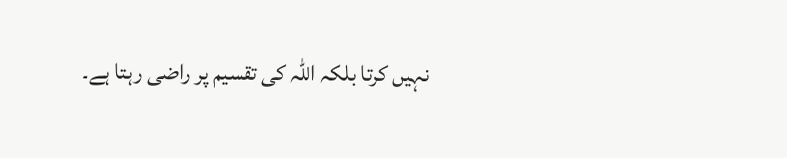نہیں کرتا بلکہ اللہ کی تقسیم پر راضی رہتا ہے۔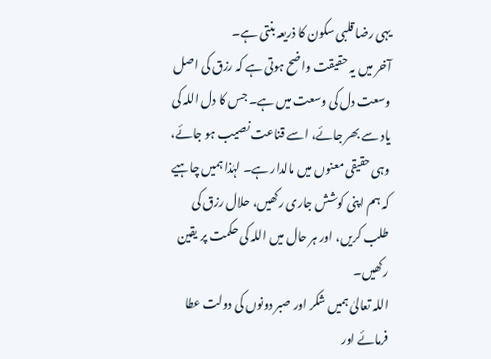یہی رضا قلبی سکون کا ذریعہ بنتی ہے۔
آخر میں یہ حقیقت واضح ہوتی ہے کہ رزق کی اصل وسعت دل کی وسعت میں ہے۔ جس کا دل اللہ کی یاد سے بھر جائے، اسے قناعت نصیب ہو جائے، وہی حقیقی معنوں میں مالدار ہے۔ لہٰذا ہمیں چاہیے کہ ہم اپنی کوشش جاری رکھیں، حلال رزق کی طلب کریں، اور ہر حال میں اللہ کی حکمت پر یقین رکھیں۔
اللہ تعالیٰ ہمیں شکر اور صبر دونوں کی دولت عطا فرمائے اور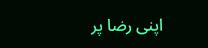اپنی رضا پر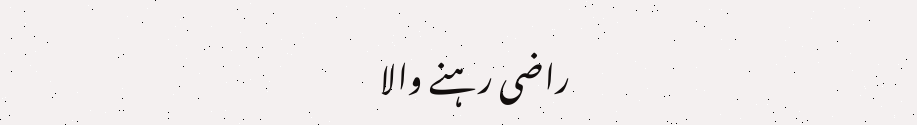راضی رہنے والا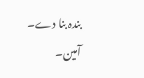بندہ بنا دے۔ آمین۔